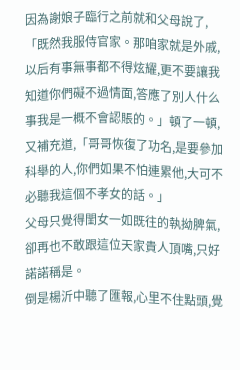因為謝娘子臨行之前就和父母說了,「既然我服侍官家。那咱家就是外戚,以后有事無事都不得炫耀,更不要讓我知道你們礙不過情面,答應了別人什么事我是一概不會認賬的。」頓了一頓,又補充道,「哥哥恢復了功名,是要參加科舉的人,你們如果不怕連累他,大可不必聽我這個不孝女的話。」
父母只覺得閨女一如既往的執拗脾氣,卻再也不敢跟這位天家貴人頂嘴,只好諾諾稱是。
倒是楊沂中聽了匯報,心里不住點頭,覺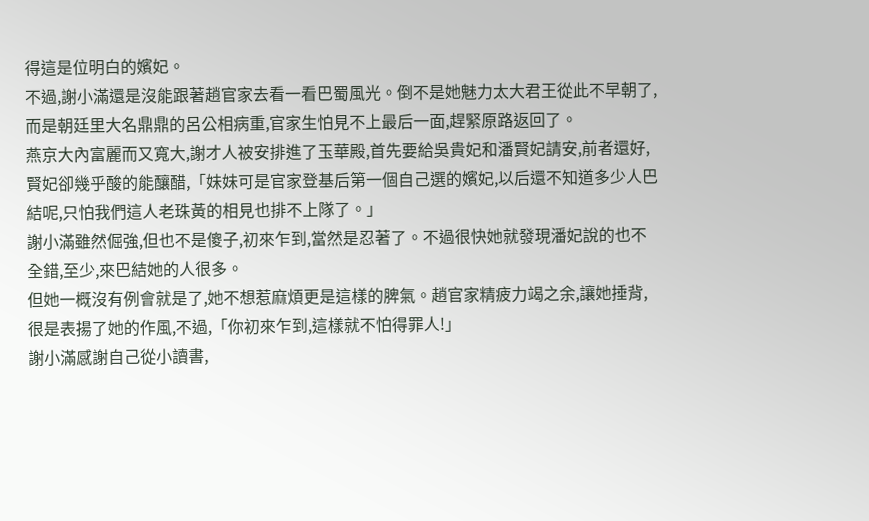得這是位明白的嬪妃。
不過,謝小滿還是沒能跟著趙官家去看一看巴蜀風光。倒不是她魅力太大君王從此不早朝了,而是朝廷里大名鼎鼎的呂公相病重,官家生怕見不上最后一面,趕緊原路返回了。
燕京大內富麗而又寬大,謝才人被安排進了玉華殿,首先要給吳貴妃和潘賢妃請安,前者還好,賢妃卻幾乎酸的能釀醋,「妹妹可是官家登基后第一個自己選的嬪妃,以后還不知道多少人巴結呢,只怕我們這人老珠黃的相見也排不上隊了。」
謝小滿雖然倔強,但也不是傻子,初來乍到,當然是忍著了。不過很快她就發現潘妃說的也不全錯,至少,來巴結她的人很多。
但她一概沒有例會就是了,她不想惹麻煩更是這樣的脾氣。趙官家精疲力竭之余,讓她捶背,很是表揚了她的作風,不過,「你初來乍到,這樣就不怕得罪人!」
謝小滿感謝自己從小讀書,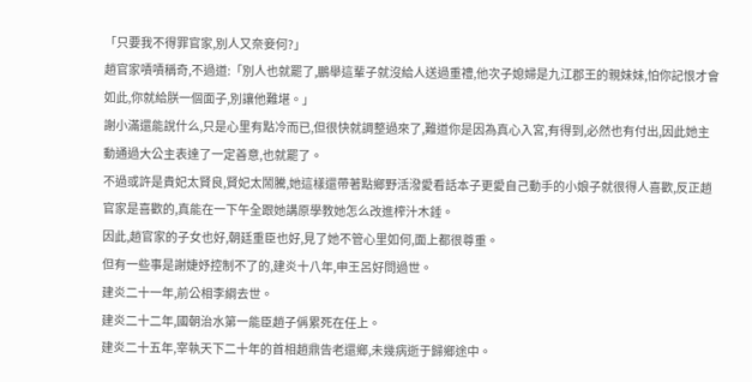「只要我不得罪官家,別人又奈妾何?」
趙官家嘖嘖稱奇,不過道:「別人也就罷了,鵬舉這輩子就沒給人送過重禮,他次子媳婦是九江郡王的親妹妹,怕你記恨才會如此,你就給朕一個面子,別讓他難堪。」
謝小滿還能說什么,只是心里有點冷而已,但很快就調整過來了,難道你是因為真心入宮,有得到,必然也有付出,因此她主動通過大公主表達了一定善意,也就罷了。
不過或許是貴妃太賢良,賢妃太鬧騰,她這樣還帶著點鄉野活潑愛看話本子更愛自己動手的小娘子就很得人喜歡,反正趙官家是喜歡的,真能在一下午全跟她講原學教她怎么改進榨汁木錘。
因此,趙官家的子女也好,朝廷重臣也好,見了她不管心里如何,面上都很尊重。
但有一些事是謝婕妤控制不了的,建炎十八年,申王呂好問過世。
建炎二十一年,前公相李綱去世。
建炎二十二年,國朝治水第一能臣趙子偁累死在任上。
建炎二十五年,宰執天下二十年的首相趙鼎告老還鄉,未幾病逝于歸鄉途中。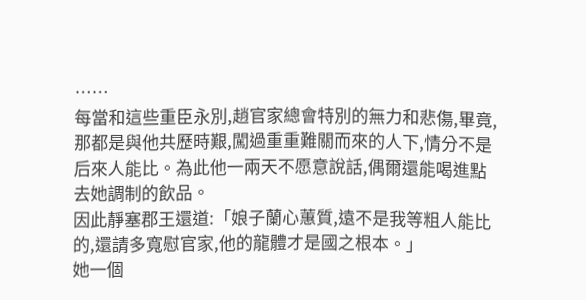……
每當和這些重臣永別,趙官家總會特別的無力和悲傷,畢竟,那都是與他共歷時艱,闖過重重難關而來的人下,情分不是后來人能比。為此他一兩天不愿意說話,偶爾還能喝進點去她調制的飲品。
因此靜塞郡王還道:「娘子蘭心蕙質,遠不是我等粗人能比的,還請多寬慰官家,他的龍體才是國之根本。」
她一個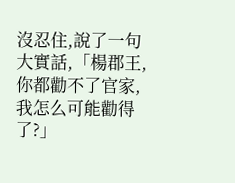沒忍住,說了一句大實話,「楊郡王,你都勸不了官家,我怎么可能勸得了?」